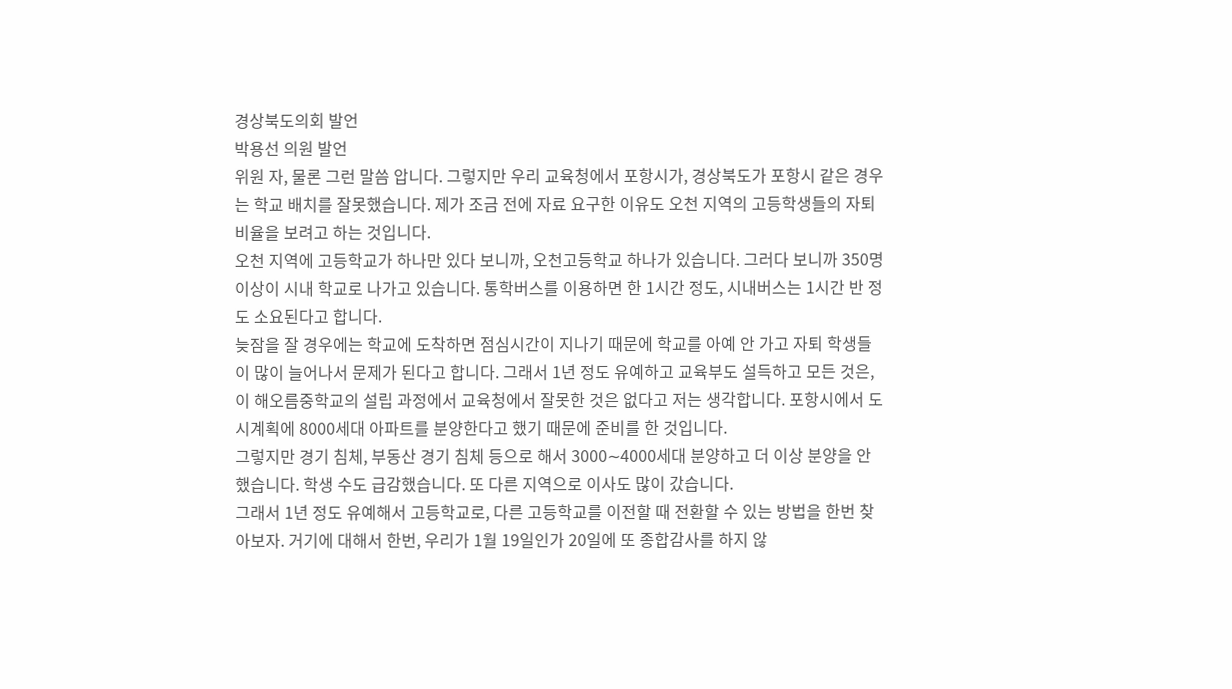경상북도의회 발언
박용선 의원 발언
위원 자, 물론 그런 말씀 압니다. 그렇지만 우리 교육청에서 포항시가, 경상북도가 포항시 같은 경우는 학교 배치를 잘못했습니다. 제가 조금 전에 자료 요구한 이유도 오천 지역의 고등학생들의 자퇴 비율을 보려고 하는 것입니다.
오천 지역에 고등학교가 하나만 있다 보니까, 오천고등학교 하나가 있습니다. 그러다 보니까 350명 이상이 시내 학교로 나가고 있습니다. 통학버스를 이용하면 한 1시간 정도, 시내버스는 1시간 반 정도 소요된다고 합니다.
늦잠을 잘 경우에는 학교에 도착하면 점심시간이 지나기 때문에 학교를 아예 안 가고 자퇴 학생들이 많이 늘어나서 문제가 된다고 합니다. 그래서 1년 정도 유예하고 교육부도 설득하고 모든 것은, 이 해오름중학교의 설립 과정에서 교육청에서 잘못한 것은 없다고 저는 생각합니다. 포항시에서 도시계획에 8000세대 아파트를 분양한다고 했기 때문에 준비를 한 것입니다.
그렇지만 경기 침체, 부동산 경기 침체 등으로 해서 3000∼4000세대 분양하고 더 이상 분양을 안 했습니다. 학생 수도 급감했습니다. 또 다른 지역으로 이사도 많이 갔습니다.
그래서 1년 정도 유예해서 고등학교로, 다른 고등학교를 이전할 때 전환할 수 있는 방법을 한번 찾아보자. 거기에 대해서 한번, 우리가 1월 19일인가 20일에 또 종합감사를 하지 않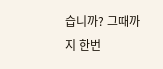습니까? 그때까지 한번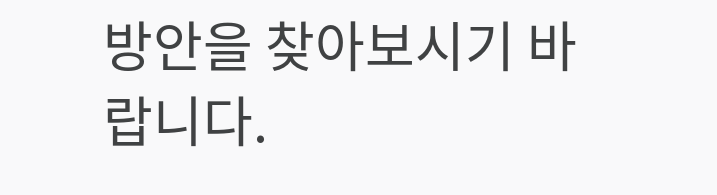방안을 찾아보시기 바랍니다.